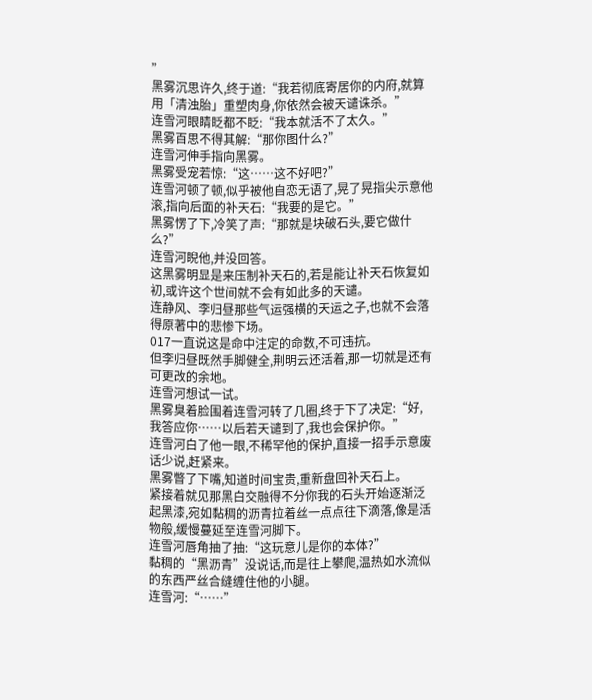”
黑雾沉思许久,终于道:“我若彻底寄居你的内府,就算用「清浊胎」重塑肉身,你依然会被天谴诛杀。”
连雪河眼睛眨都不眨:“我本就活不了太久。”
黑雾百思不得其解:“那你图什么?”
连雪河伸手指向黑雾。
黑雾受宠若惊:“这……这不好吧?”
连雪河顿了顿,似乎被他自恋无语了,晃了晃指尖示意他滚,指向后面的补天石:“我要的是它。”
黑雾愣了下,冷笑了声:“那就是块破石头,要它做什么?”
连雪河睨他,并没回答。
这黑雾明显是来压制补天石的,若是能让补天石恢复如初,或许这个世间就不会有如此多的天谴。
连静风、李归昼那些气运强横的天运之子,也就不会落得原著中的悲惨下场。
017一直说这是命中注定的命数,不可违抗。
但李归昼既然手脚健全,荆明云还活着,那一切就是还有可更改的余地。
连雪河想试一试。
黑雾臭着脸围着连雪河转了几圈,终于下了决定:“好,我答应你……以后若天谴到了,我也会保护你。”
连雪河白了他一眼,不稀罕他的保护,直接一招手示意废话少说,赶紧来。
黑雾瞥了下嘴,知道时间宝贵,重新盘回补天石上。
紧接着就见那黑白交融得不分你我的石头开始逐渐泛起黑漆,宛如黏稠的沥青拉着丝一点点往下滴落,像是活物般,缓慢蔓延至连雪河脚下。
连雪河唇角抽了抽:“这玩意儿是你的本体?”
黏稠的“黑沥青”没说话,而是往上攀爬,温热如水流似的东西严丝合缝缠住他的小腿。
连雪河:“……”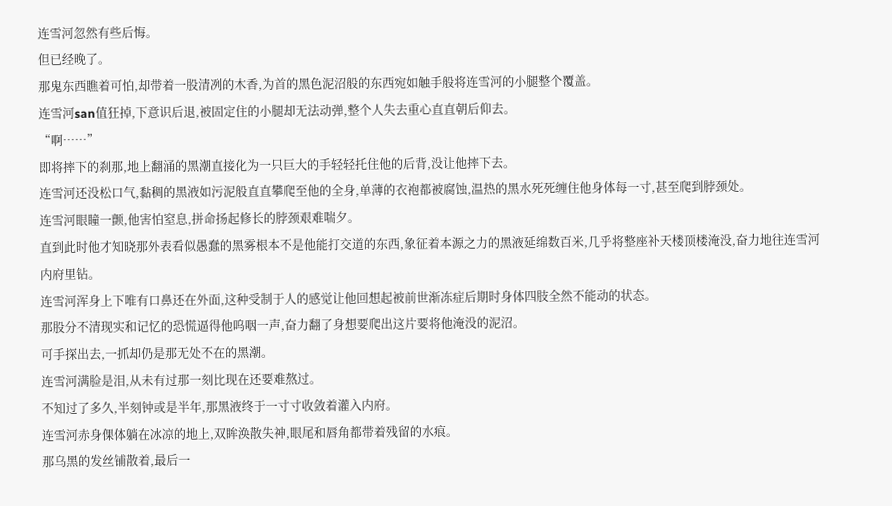连雪河忽然有些后悔。
但已经晚了。
那鬼东西瞧着可怕,却带着一股清冽的木香,为首的黑色泥沼般的东西宛如触手般将连雪河的小腿整个覆盖。
连雪河san值狂掉,下意识后退,被固定住的小腿却无法动弹,整个人失去重心直直朝后仰去。
“啊……”
即将摔下的刹那,地上翻涌的黑潮直接化为一只巨大的手轻轻托住他的后背,没让他摔下去。
连雪河还没松口气,黏稠的黑液如污泥般直直攀爬至他的全身,单薄的衣袍都被腐蚀,温热的黑水死死缠住他身体每一寸,甚至爬到脖颈处。
连雪河眼瞳一颤,他害怕窒息,拼命扬起修长的脖颈艰难喘夕。
直到此时他才知晓那外表看似愚蠢的黑雾根本不是他能打交道的东西,象征着本源之力的黑液延绵数百米,几乎将整座补天楼顶楼淹没,奋力地往连雪河内府里钻。
连雪河浑身上下唯有口鼻还在外面,这种受制于人的感觉让他回想起被前世渐冻症后期时身体四肢全然不能动的状态。
那股分不清现实和记忆的恐慌逼得他呜咽一声,奋力翻了身想要爬出这片要将他淹没的泥沼。
可手探出去,一抓却仍是那无处不在的黑潮。
连雪河满脸是泪,从未有过那一刻比现在还要难熬过。
不知过了多久,半刻钟或是半年,那黑液终于一寸寸收敛着灌入内府。
连雪河赤身倮体躺在冰凉的地上,双眸涣散失神,眼尾和唇角都带着残留的水痕。
那乌黑的发丝铺散着,最后一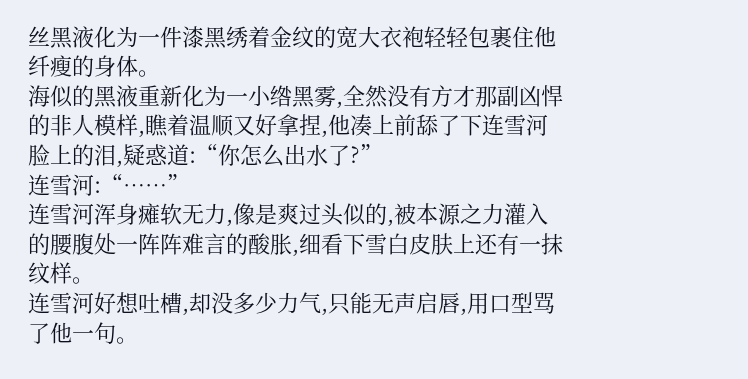丝黑液化为一件漆黑绣着金纹的宽大衣袍轻轻包裹住他纤瘦的身体。
海似的黑液重新化为一小绺黑雾,全然没有方才那副凶悍的非人模样,瞧着温顺又好拿捏,他凑上前舔了下连雪河脸上的泪,疑惑道:“你怎么出水了?”
连雪河:“……”
连雪河浑身瘫软无力,像是爽过头似的,被本源之力灌入的腰腹处一阵阵难言的酸胀,细看下雪白皮肤上还有一抹纹样。
连雪河好想吐槽,却没多少力气,只能无声启唇,用口型骂了他一句。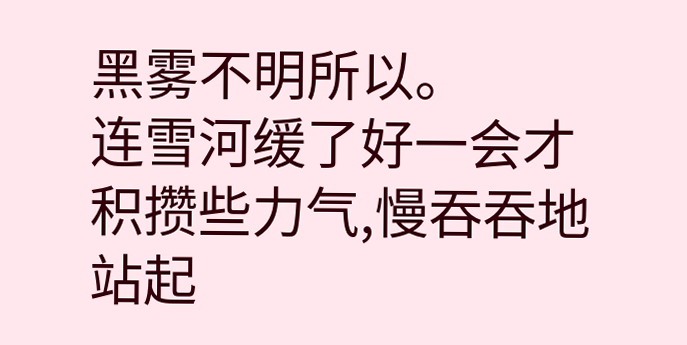黑雾不明所以。
连雪河缓了好一会才积攒些力气,慢吞吞地站起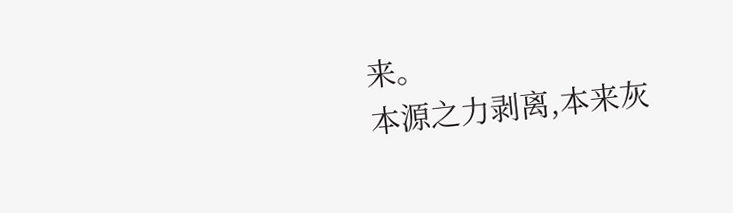来。
本源之力剥离,本来灰